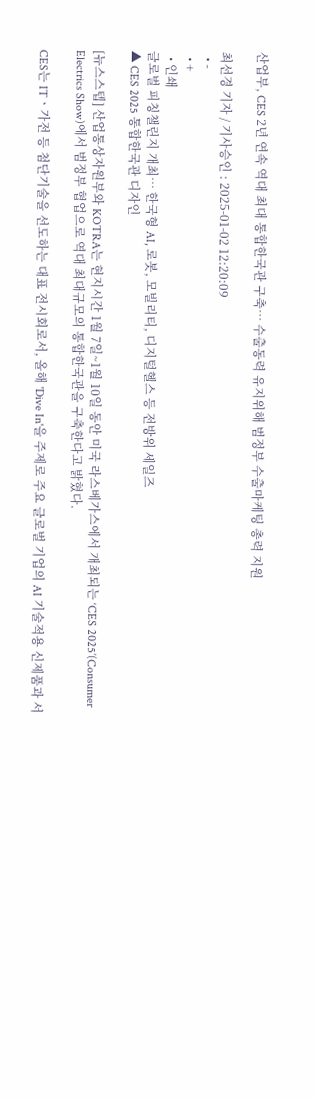산업부, CES 2년 연속 역대 최대 통합한국관 구축… 수출동력 유지위해 범정부 수출마케팅 총력 지원

최선경 기자 / 기사승인 : 2025-01-02 12:20:09
  • -
  • +
  • 인쇄
글로벌 피칭챌린지 개최… 한국형 AI, 로봇, 모빌리티, 디지털헬스 등 전방위 세일즈
▲ CES 2025 통합한국관 디자인

[뉴스스텝] 산업통상자원부와 KOTRA는 현지시간 1월 7일~1월 10일 동안 미국 라스베가스에서 개최되는 ‘CES 2025’(Consumer Electrics Show)에서 범정부 협업으로 역대 최대규모의 통합한국관을 구축한다고 밝혔다.

CES는 ITㆍ가전 등 첨단기술을 선도하는 대표 전시회로서, 올해 'Dive In'을 주제로 주요 글로벌 기업의 AI 기술적용 신제품과 서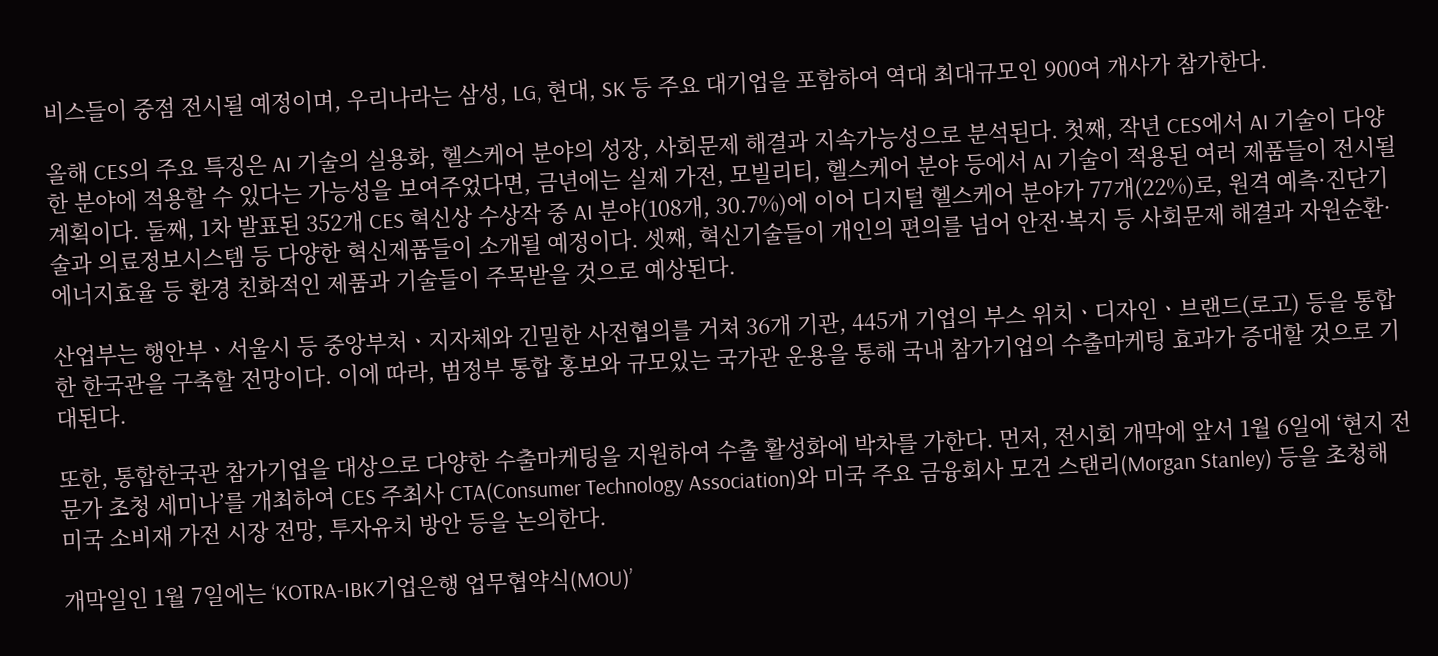비스들이 중점 전시될 예정이며, 우리나라는 삼성, LG, 현대, SK 등 주요 대기업을 포함하여 역대 최대규모인 900여 개사가 참가한다.

올해 CES의 주요 특징은 AI 기술의 실용화, 헬스케어 분야의 성장, 사회문제 해결과 지속가능성으로 분석된다. 첫째, 작년 CES에서 AI 기술이 다양한 분야에 적용할 수 있다는 가능성을 보여주었다면, 금년에는 실제 가전, 모빌리티, 헬스케어 분야 등에서 AI 기술이 적용된 여러 제품들이 전시될 계획이다. 둘째, 1차 발표된 352개 CES 혁신상 수상작 중 AI 분야(108개, 30.7%)에 이어 디지털 헬스케어 분야가 77개(22%)로, 원격 예측·진단기술과 의료정보시스템 등 다양한 혁신제품들이 소개될 예정이다. 셋째, 혁신기술들이 개인의 편의를 넘어 안전·복지 등 사회문제 해결과 자원순환·에너지효율 등 환경 친화적인 제품과 기술들이 주목받을 것으로 예상된다.

산업부는 행안부ㆍ서울시 등 중앙부처ㆍ지자체와 긴밀한 사전협의를 거쳐 36개 기관, 445개 기업의 부스 위치ㆍ디자인ㆍ브랜드(로고) 등을 통합한 한국관을 구축할 전망이다. 이에 따라, 범정부 통합 홍보와 규모있는 국가관 운용을 통해 국내 참가기업의 수출마케팅 효과가 증대할 것으로 기대된다.

또한, 통합한국관 참가기업을 대상으로 다양한 수출마케팅을 지원하여 수출 활성화에 박차를 가한다. 먼저, 전시회 개막에 앞서 1월 6일에 ‘현지 전문가 초청 세미나’를 개최하여 CES 주최사 CTA(Consumer Technology Association)와 미국 주요 금융회사 모건 스탠리(Morgan Stanley) 등을 초청해 미국 소비재 가전 시장 전망, 투자유치 방안 등을 논의한다.

개막일인 1월 7일에는 ‘KOTRA-IBK기업은행 업무협약식(MOU)’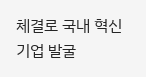체결로 국내 혁신기업 발굴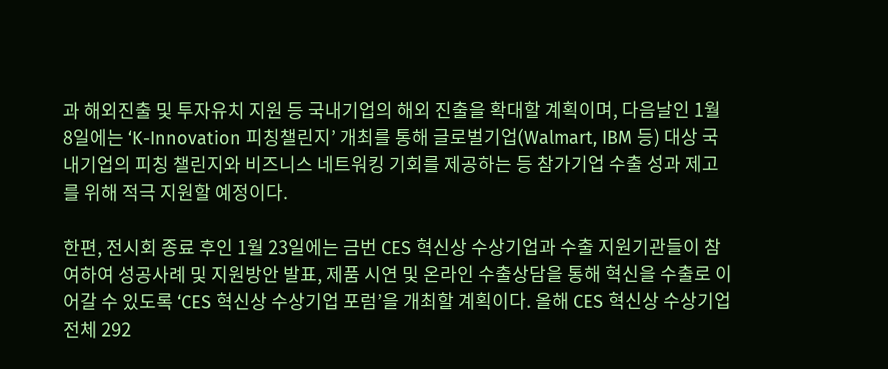과 해외진출 및 투자유치 지원 등 국내기업의 해외 진출을 확대할 계획이며, 다음날인 1월 8일에는 ‘K-Innovation 피칭챌린지’ 개최를 통해 글로벌기업(Walmart, IBM 등) 대상 국내기업의 피칭 챌린지와 비즈니스 네트워킹 기회를 제공하는 등 참가기업 수출 성과 제고를 위해 적극 지원할 예정이다.

한편, 전시회 종료 후인 1월 23일에는 금번 CES 혁신상 수상기업과 수출 지원기관들이 참여하여 성공사례 및 지원방안 발표, 제품 시연 및 온라인 수출상담을 통해 혁신을 수출로 이어갈 수 있도록 ‘CES 혁신상 수상기업 포럼’을 개최할 계획이다. 올해 CES 혁신상 수상기업 전체 292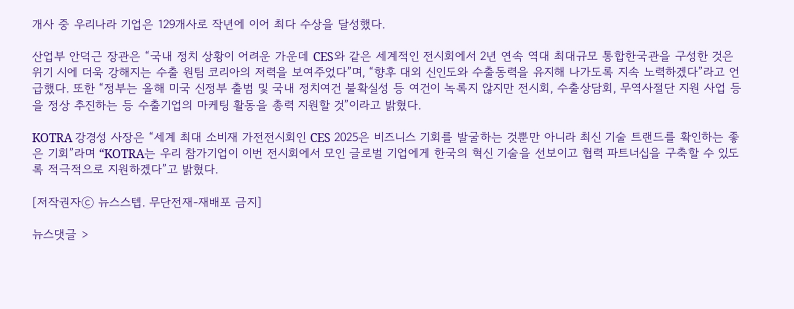개사 중 우리나라 기업은 129개사로 작년에 이어 최다 수상을 달성했다.

산업부 안덕근 장관은 “국내 정치 상황이 어려운 가운데 CES와 같은 세계적인 전시회에서 2년 연속 역대 최대규모 통합한국관을 구성한 것은 위기 시에 더욱 강해지는 수출 원팀 코리아의 저력을 보여주었다”며, “향후 대외 신인도와 수출동력을 유지해 나가도록 지속 노력하겠다”라고 언급했다. 또한 “정부는 올해 미국 신정부 출범 및 국내 정치여건 불확실성 등 여건이 녹록지 않지만 전시회, 수출상담회, 무역사절단 지원 사업 등을 정상 추진하는 등 수출기업의 마케팅 활동을 총력 지원할 것”이라고 밝혔다.

KOTRA 강경성 사장은 “세계 최대 소비재 가전전시회인 CES 2025은 비즈니스 기회를 발굴하는 것뿐만 아니라 최신 기술 트랜드를 확인하는 좋은 기회”라며 “KOTRA는 우리 참가기업이 이번 전시회에서 모인 글로벌 기업에게 한국의 혁신 기술을 선보이고 협력 파트너십을 구축할 수 있도록 적극적으로 지원하겠다”고 밝혔다.

[저작권자ⓒ 뉴스스텝. 무단전재-재배포 금지]

뉴스댓글 >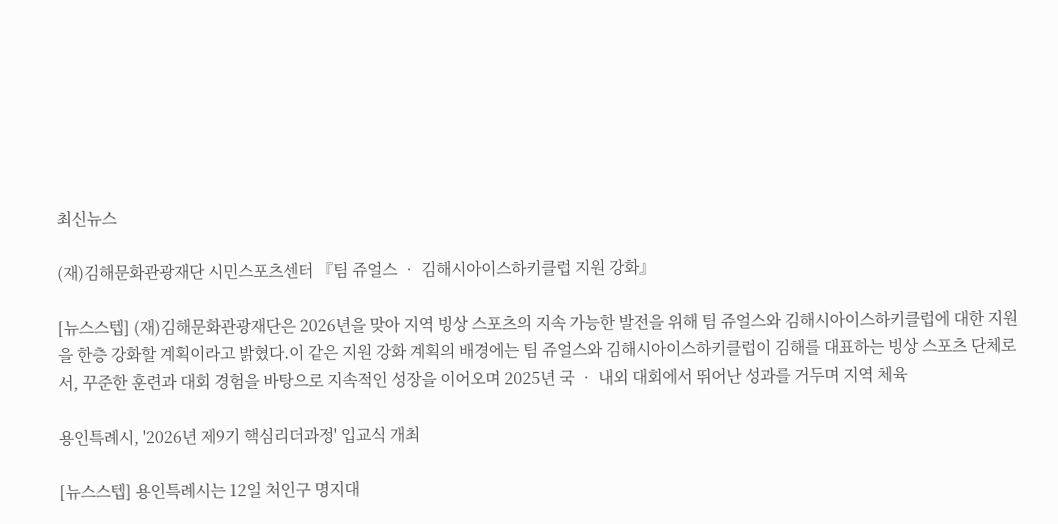최신뉴스

(재)김해문화관광재단 시민스포츠센터 『팀 쥬얼스 ‧ 김해시아이스하키클럽 지원 강화』

[뉴스스텝] (재)김해문화관광재단은 2026년을 맞아 지역 빙상 스포츠의 지속 가능한 발전을 위해 팀 쥬얼스와 김해시아이스하키클럽에 대한 지원을 한층 강화할 계획이라고 밝혔다.이 같은 지원 강화 계획의 배경에는 팀 쥬얼스와 김해시아이스하키클럽이 김해를 대표하는 빙상 스포츠 단체로서, 꾸준한 훈련과 대회 경험을 바탕으로 지속적인 성장을 이어오며 2025년 국 ‧ 내외 대회에서 뛰어난 성과를 거두며 지역 체육

용인특례시, '2026년 제9기 핵심리더과정' 입교식 개최

[뉴스스텝] 용인특례시는 12일 처인구 명지대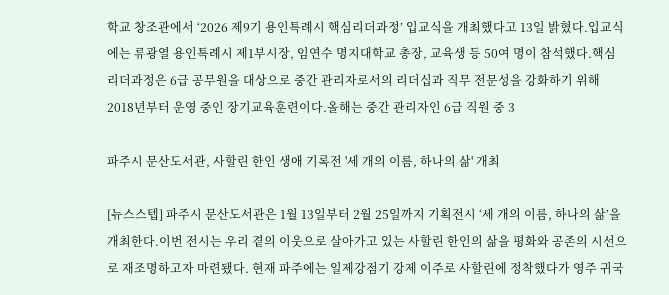학교 창조관에서 ‘2026 제9기 용인특례시 핵심리더과정’ 입교식을 개최했다고 13일 밝혔다.입교식에는 류광열 용인특례시 제1부시장, 임연수 명지대학교 총장, 교육생 등 50여 명이 참석했다.핵심리더과정은 6급 공무원을 대상으로 중간 관리자로서의 리더십과 직무 전문성을 강화하기 위해 2018년부터 운영 중인 장기교육훈련이다.올해는 중간 관리자인 6급 직원 중 3

파주시 문산도서관, 사할린 한인 생애 기록전 '세 개의 이름, 하나의 삶' 개최

[뉴스스텝] 파주시 문산도서관은 1월 13일부터 2월 25일까지 기획전시 ‘세 개의 이름, 하나의 삶’을 개최한다.이번 전시는 우리 곁의 이웃으로 살아가고 있는 사할린 한인의 삶을 평화와 공존의 시선으로 재조명하고자 마련됐다. 현재 파주에는 일제강점기 강제 이주로 사할린에 정착했다가 영주 귀국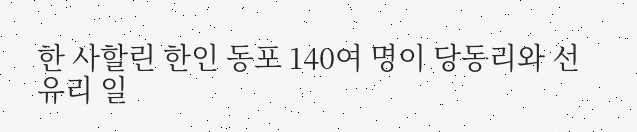한 사할린 한인 동포 140여 명이 당동리와 선유리 일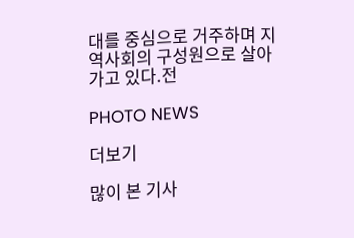대를 중심으로 거주하며 지역사회의 구성원으로 살아가고 있다.전

PHOTO NEWS

더보기

많이 본 기사